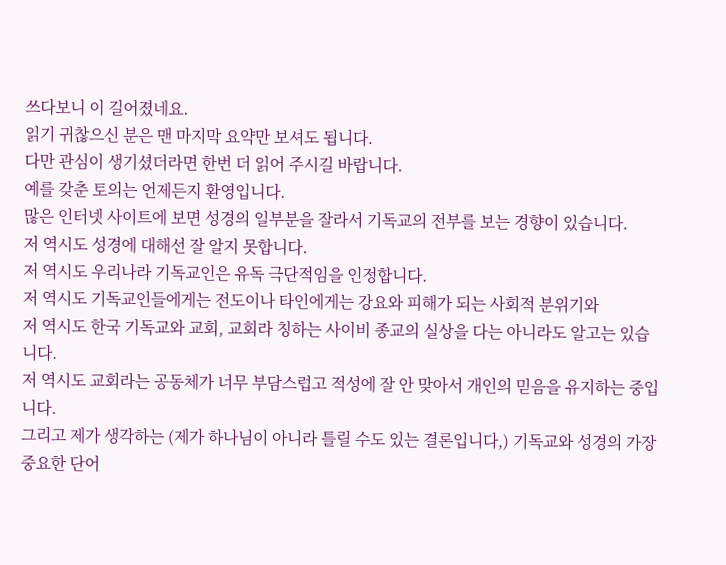쓰다보니 이 길어졌네요.
읽기 귀찮으신 분은 맨 마지막 요약만 보셔도 됩니다.
다만 관심이 생기셨더라면 한번 더 읽어 주시길 바랍니다.
예를 갖춘 토의는 언제든지 환영입니다.
많은 인터넷 사이트에 보면 성경의 일부분을 잘라서 기독교의 전부를 보는 경향이 있습니다.
저 역시도 성경에 대해선 잘 알지 못합니다.
저 역시도 우리나라 기독교인은 유독 극단적임을 인정합니다.
저 역시도 기독교인들에게는 전도이나 타인에게는 강요와 피해가 되는 사회적 분위기와
저 역시도 한국 기독교와 교회, 교회라 칭하는 사이비 종교의 실상을 다는 아니라도 알고는 있습니다.
저 역시도 교회라는 공동체가 너무 부담스럽고 적성에 잘 안 맞아서 개인의 믿음을 유지하는 중입니다.
그리고 제가 생각하는 (제가 하나님이 아니라 틀릴 수도 있는 결론입니다,) 기독교와 성경의 가장 중요한 단어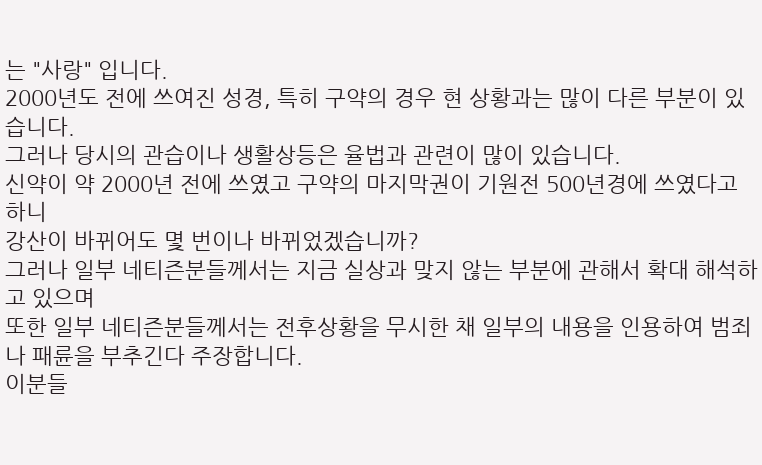는 "사랑" 입니다.
2000년도 전에 쓰여진 성경, 특히 구약의 경우 현 상황과는 많이 다른 부분이 있습니다.
그러나 당시의 관습이나 생활상등은 율법과 관련이 많이 있습니다.
신약이 약 2000년 전에 쓰였고 구약의 마지막권이 기원전 500년경에 쓰였다고 하니
강산이 바뀌어도 몇 번이나 바뀌었겠습니까?
그러나 일부 네티즌분들께서는 지금 실상과 맞지 않는 부분에 관해서 확대 해석하고 있으며
또한 일부 네티즌분들께서는 전후상황을 무시한 채 일부의 내용을 인용하여 범죄나 패륜을 부추긴다 주장합니다.
이분들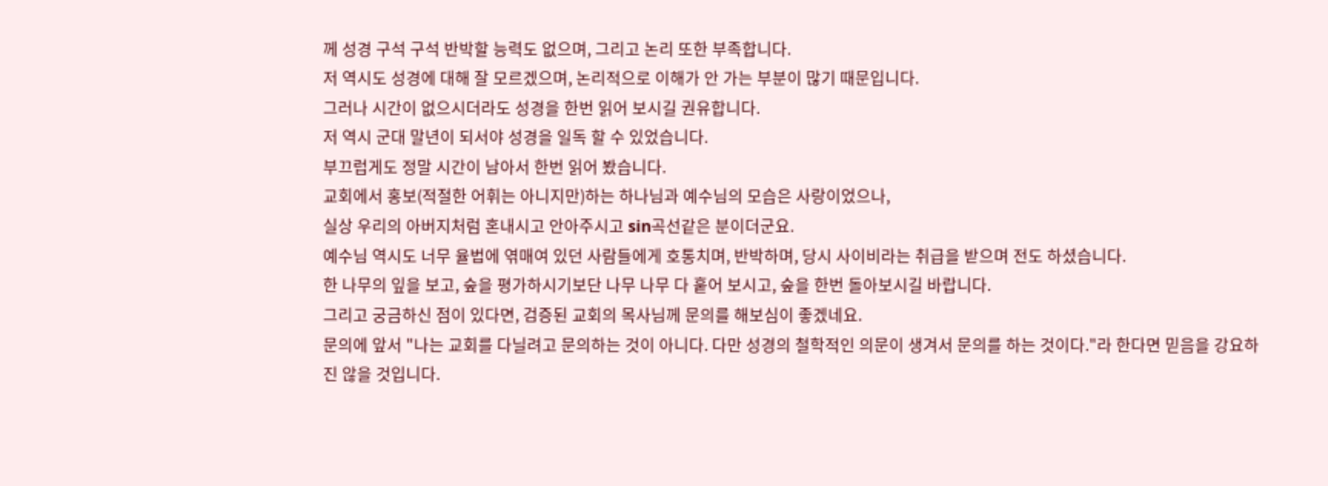께 성경 구석 구석 반박할 능력도 없으며, 그리고 논리 또한 부족합니다.
저 역시도 성경에 대해 잘 모르겠으며, 논리적으로 이해가 안 가는 부분이 많기 때문입니다.
그러나 시간이 없으시더라도 성경을 한번 읽어 보시길 권유합니다.
저 역시 군대 말년이 되서야 성경을 일독 할 수 있었습니다.
부끄럽게도 정말 시간이 남아서 한번 읽어 봤습니다.
교회에서 홍보(적절한 어휘는 아니지만)하는 하나님과 예수님의 모습은 사랑이었으나,
실상 우리의 아버지처럼 혼내시고 안아주시고 sin곡선같은 분이더군요.
예수님 역시도 너무 율법에 엮매여 있던 사람들에게 호통치며, 반박하며, 당시 사이비라는 취급을 받으며 전도 하셨습니다.
한 나무의 잎을 보고, 숲을 평가하시기보단 나무 나무 다 훝어 보시고, 숲을 한번 돌아보시길 바랍니다.
그리고 궁금하신 점이 있다면, 검증된 교회의 목사님께 문의를 해보심이 좋겠네요.
문의에 앞서 "나는 교회를 다닐려고 문의하는 것이 아니다. 다만 성경의 철학적인 의문이 생겨서 문의를 하는 것이다."라 한다면 믿음을 강요하진 않을 것입니다.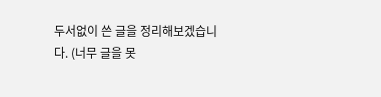두서없이 쓴 글을 정리해보겠습니다. (너무 글을 못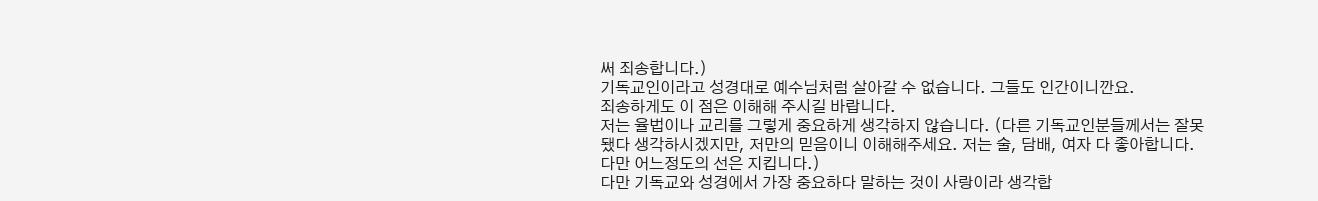써 죄송합니다.)
기독교인이라고 성경대로 예수님처럼 살아갈 수 없습니다. 그들도 인간이니깐요.
죄송하게도 이 점은 이해해 주시길 바랍니다.
저는 율법이나 교리를 그렇게 중요하게 생각하지 않습니다. (다른 기독교인분들께서는 잘못됐다 생각하시겠지만, 저만의 믿음이니 이해해주세요. 저는 술, 담배, 여자 다 좋아합니다. 다만 어느정도의 선은 지킵니다.)
다만 기독교와 성경에서 가장 중요하다 말하는 것이 사랑이라 생각합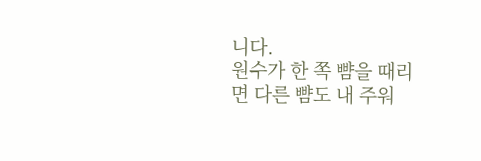니다.
원수가 한 쪽 뺨을 때리면 다른 뺨도 내 주워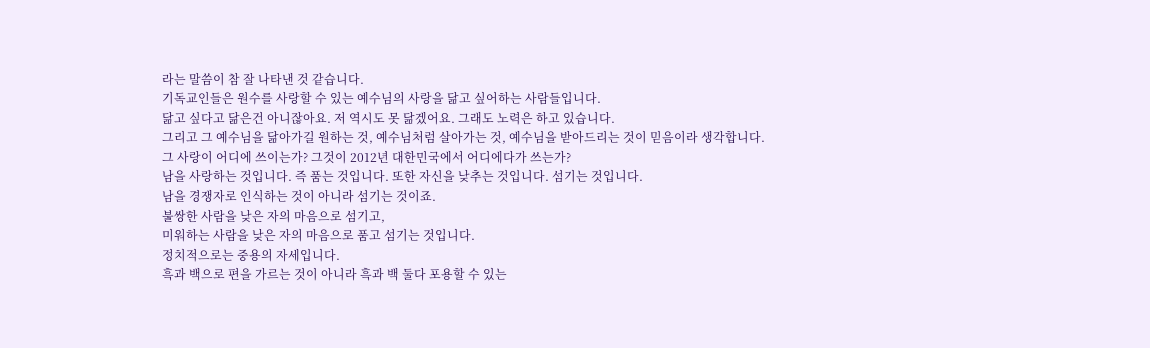라는 말씀이 참 잘 나타낸 것 같습니다.
기독교인들은 원수를 사랑할 수 있는 예수님의 사랑을 닮고 싶어하는 사람들입니다.
닮고 싶다고 닮은건 아니잖아요. 저 역시도 못 닮겠어요. 그래도 노력은 하고 있습니다.
그리고 그 예수님을 닮아가길 원하는 것, 예수님처럼 살아가는 것, 예수님을 받아드리는 것이 믿음이라 생각합니다.
그 사랑이 어디에 쓰이는가? 그것이 2012년 대한민국에서 어디에다가 쓰는가?
남을 사랑하는 것입니다. 즉 품는 것입니다. 또한 자신을 낮추는 것입니다. 섬기는 것입니다.
남을 경쟁자로 인식하는 것이 아니라 섬기는 것이죠.
불쌍한 사람을 낮은 자의 마음으로 섬기고,
미워하는 사람을 낮은 자의 마음으로 품고 섬기는 것입니다.
정치적으로는 중용의 자세입니다.
흑과 백으로 편을 가르는 것이 아니라 흑과 백 둘다 포용할 수 있는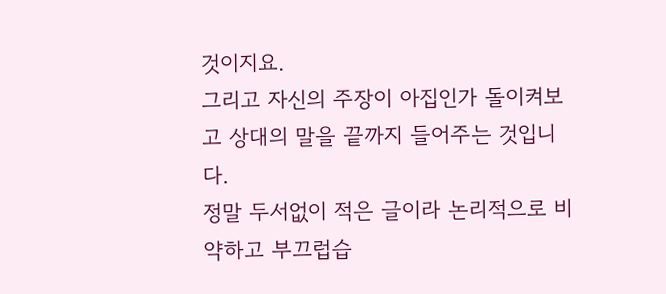것이지요.
그리고 자신의 주장이 아집인가 돌이켜보고 상대의 말을 끝까지 들어주는 것입니다.
정말 두서없이 적은 글이라 논리적으로 비약하고 부끄럽습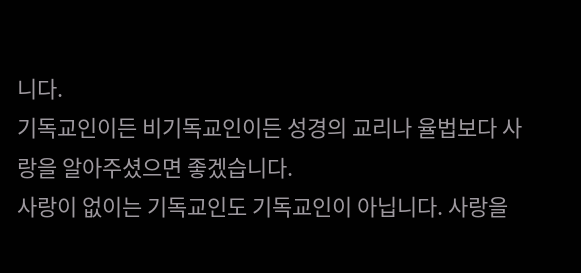니다.
기독교인이든 비기독교인이든 성경의 교리나 율법보다 사랑을 알아주셨으면 좋겠습니다.
사랑이 없이는 기독교인도 기독교인이 아닙니다. 사랑을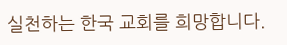실천하는 한국 교회를 희망합니다.